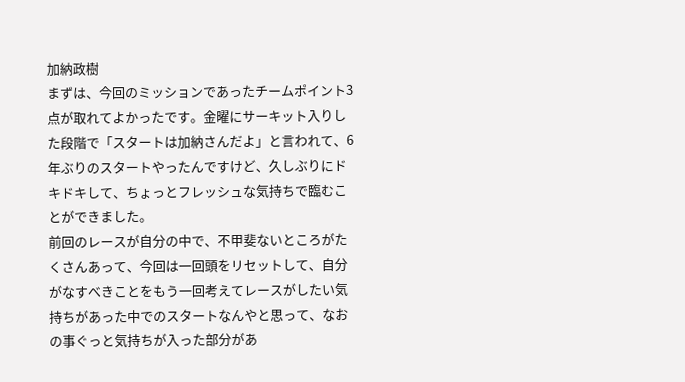加納政樹
まずは、今回のミッションであったチームポイント3点が取れてよかったです。金曜にサーキット入りした段階で「スタートは加納さんだよ」と言われて、6年ぶりのスタートやったんですけど、久しぶりにドキドキして、ちょっとフレッシュな気持ちで臨むことができました。
前回のレースが自分の中で、不甲斐ないところがたくさんあって、今回は一回頭をリセットして、自分がなすべきことをもう一回考えてレースがしたい気持ちがあった中でのスタートなんやと思って、なおの事ぐっと気持ちが入った部分があ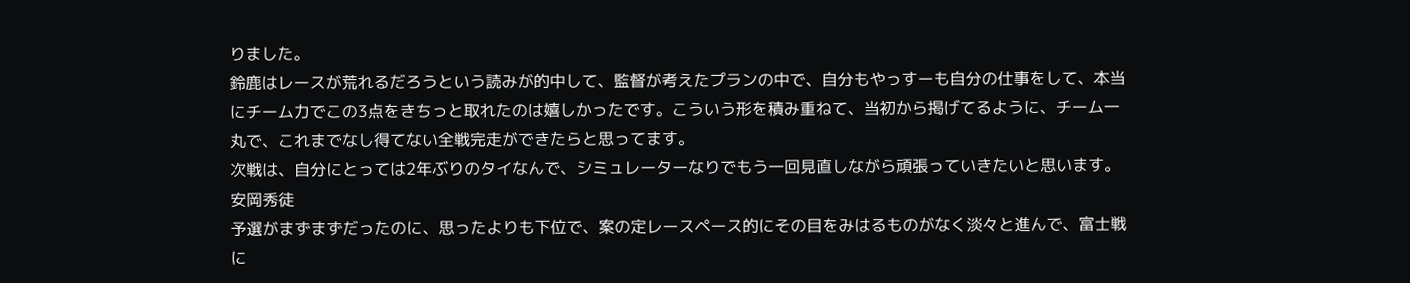りました。
鈴鹿はレースが荒れるだろうという読みが的中して、監督が考えたプランの中で、自分もやっすーも自分の仕事をして、本当にチーム力でこの3点をきちっと取れたのは嬉しかったです。こういう形を積み重ねて、当初から掲げてるように、チーム一丸で、これまでなし得てない全戦完走ができたらと思ってます。
次戦は、自分にとっては2年ぶりのタイなんで、シミュレーターなりでもう一回見直しながら頑張っていきたいと思います。
安岡秀徒
予選がまずまずだったのに、思ったよりも下位で、案の定レースペース的にその目をみはるものがなく淡々と進んで、富士戦に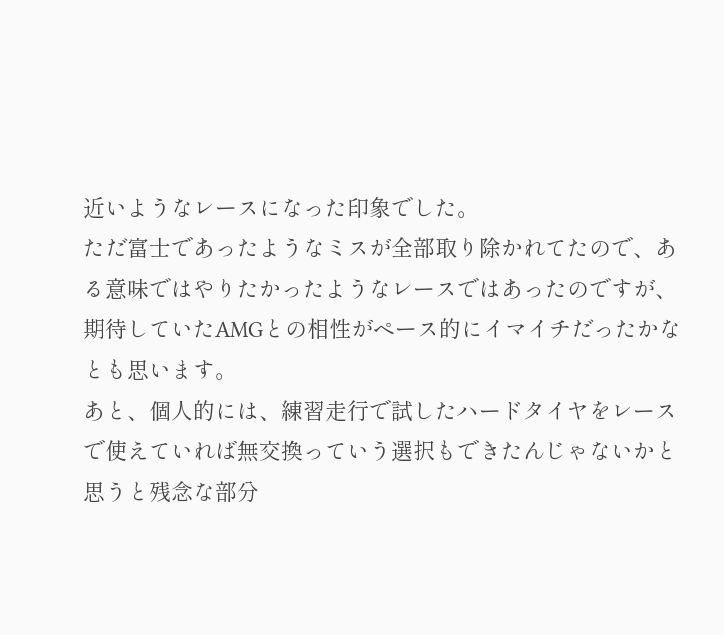近いようなレースになった印象でした。
ただ富士であったようなミスが全部取り除かれてたので、ある意味ではやりたかったようなレースではあったのですが、期待していたAMGとの相性がペース的にイマイチだったかなとも思います。
あと、個人的には、練習走行で試したハードタイヤをレースで使えていれば無交換っていう選択もできたんじゃないかと思うと残念な部分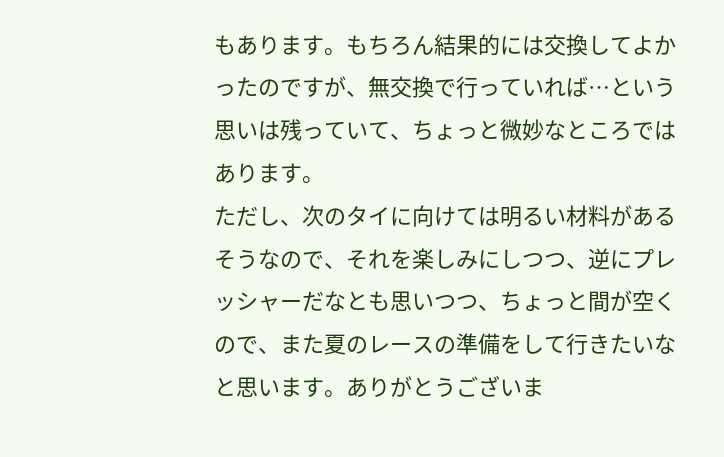もあります。もちろん結果的には交換してよかったのですが、無交換で行っていれば…という思いは残っていて、ちょっと微妙なところではあります。
ただし、次のタイに向けては明るい材料があるそうなので、それを楽しみにしつつ、逆にプレッシャーだなとも思いつつ、ちょっと間が空くので、また夏のレースの準備をして行きたいなと思います。ありがとうございま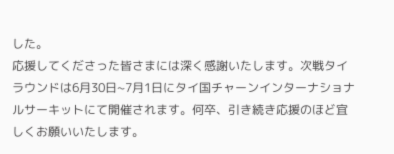した。
応援してくださった皆さまには深く感謝いたします。次戦タイラウンドは6月30日~7月1日にタイ国チャーンインターナショナルサーキットにて開催されます。何卒、引き続き応援のほど宜しくお願いいたします。